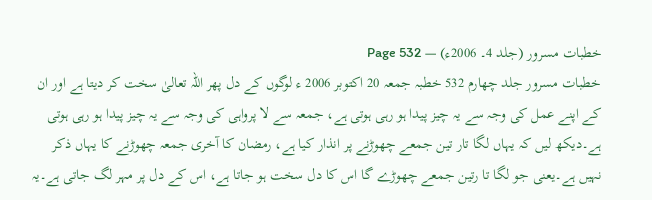خطبات مسرور (جلد 4۔ 2006ء) — Page 532
خطبات مسرور جلد چهارم 532 خطبہ جمعہ 20 اکتوبر 2006 ء لوگوں کے دل پھر اللہ تعالیٰ سخت کر دیتا ہے اور ان کے اپنے عمل کی وجہ سے یہ چیز پیدا ہو رہی ہوتی ہے، جمعہ سے لا پرواہی کی وجہ سے یہ چیز پیدا ہو رہی ہوتی ہے۔دیکھ لیں کہ یہاں لگا تار تین جمعے چھوڑنے پر انذار کیا ہے، رمضان کا آخری جمعہ چھوڑنے کا یہاں ذکر نہیں ہے۔یعنی جو لگا تا رتین جمعے چھوڑے گا اس کا دل سخت ہو جاتا ہے، اس کے دل پر مہر لگ جاتی ہے۔یہ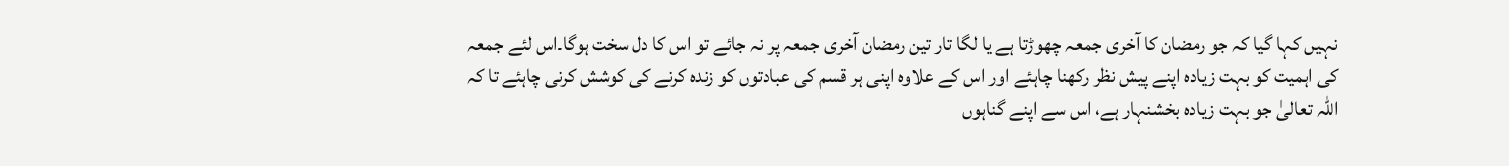نہیں کہا گیا کہ جو رمضان کا آخری جمعہ چھوڑتا ہے یا لگا تار تین رمضان آخری جمعہ پر نہ جائے تو اس کا دل سخت ہوگا۔اس لئے جمعہ کی اہمیت کو بہت زیادہ اپنے پیش نظر رکھنا چاہئے اور اس کے علاوہ اپنی ہر قسم کی عبادتوں کو زندہ کرنے کی کوشش کرنی چاہئے تا کہ اللہ تعالیٰ جو بہت زیادہ بخشنہار ہے، اس سے اپنے گناہوں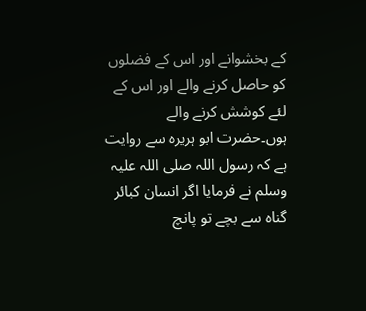کے بخشوانے اور اس کے فضلوں کو حاصل کرنے والے اور اس کے لئے کوشش کرنے والے ہوں۔حضرت ابو ہریرہ سے روایت ہے کہ رسول اللہ صلی اللہ علیہ وسلم نے فرمایا اگر انسان کبائر گناہ سے بچے تو پانچ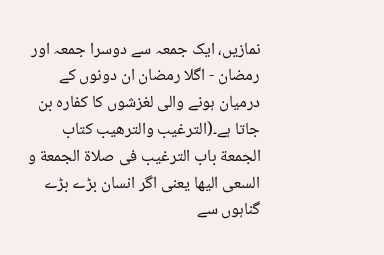نمازیں، ایک جمعہ سے دوسرا جمعہ اور رمضان - اگلا رمضان ان دونوں کے درمیان ہونے والی لغزشوں کا کفارہ بن جاتا ہے۔(الترغيب والترهيب كتاب الجمعة باب الترغيب فى صلاة الجمعة و السعى اليها یعنی اگر انسان بڑے بڑے گناہوں سے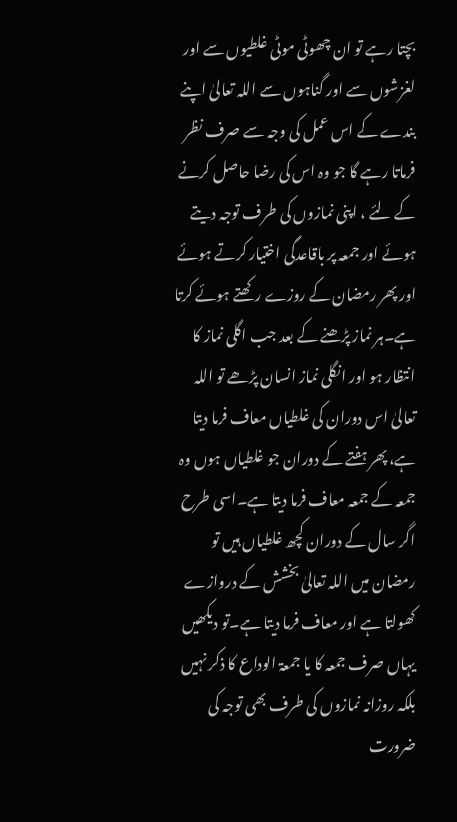بچتا رہے تو ان چھوٹی موٹی غلطیوں سے اور لغزشوں سے اور گناہوں سے اللہ تعالیٰ اپنے بندے کے اس عمل کی وجہ سے صرف نظر فرماتا رہے گا جو وہ اس کی رضا حاصل کرنے کے لئے ، اپنی نمازوں کی طرف توجہ دیتے ہوئے اور جمعہ پر باقاعدگی اختیار کرتے ہوئے اور پھر رمضان کے روزے رکھتے ہوئے کرتا ہے۔ہر نماز پڑھنے کے بعد جب اگلی نماز کا انتظار ہو اور انگلی نماز انسان پڑھے تو اللہ تعالیٰ اس دوران کی غلطیاں معاف فرما دیتا ہے، پھر ہفتے کے دوران جو غلطیاں ہوں وہ جمعہ کے جمعہ معاف فرما دیتا ہے۔اسی طرح اگر سال کے دوران کچھ غلطیاں ہیں تو رمضان میں اللہ تعالیٰ بخشش کے دروازے کھولتا ہے اور معاف فرما دیتا ہے۔تو دیکھیں یہاں صرف جمعہ کا یا جمعۃ الوداع کا ذکر نہیں بلکہ روزانہ نمازوں کی طرف بھی توجہ کی ضرورت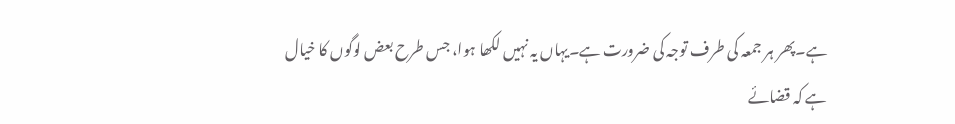ہے۔پھر ہر جمعہ کی طرف توجہ کی ضرورت ہے۔یہاں یہ نہیں لکھا ہوا، جس طرح بعض لوگوں کا خیال ہے کہ قضائے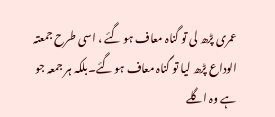عمری پڑھ لی تو گناہ معاف ہو گئے ، اسی طرح جمعتہ الوداع پڑھ لیا تو گناہ معاف ہو گئے۔بلکہ ہر جمعہ جو ہے وہ اگلے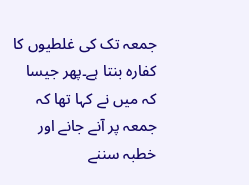جمعہ تک کی غلطیوں کا کفارہ بنتا ہے۔پھر جیسا کہ میں نے کہا تھا کہ جمعہ پر آنے جانے اور خطبہ سننے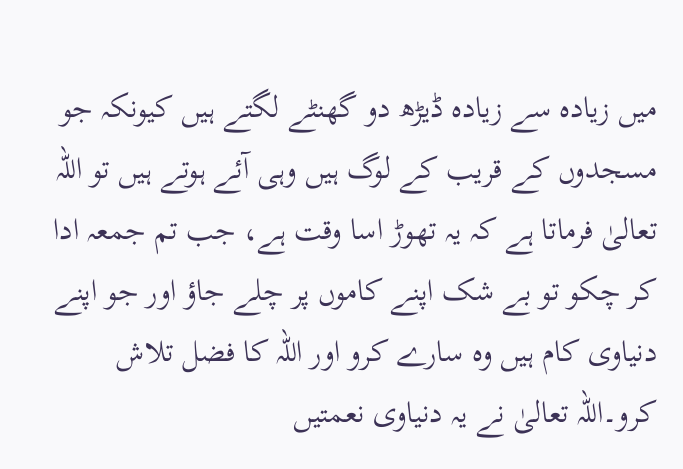میں زیادہ سے زیادہ ڈیڑھ دو گھنٹے لگتے ہیں کیونکہ جو مسجدوں کے قریب کے لوگ ہیں وہی آئے ہوتے ہیں تو اللہ تعالیٰ فرماتا ہے کہ یہ تھوڑ اسا وقت ہے، جب تم جمعہ ادا کر چکو تو بے شک اپنے کاموں پر چلے جاؤ اور جو اپنے دنیاوی کام ہیں وہ سارے کرو اور اللہ کا فضل تلاش کرو۔اللہ تعالیٰ نے یہ دنیاوی نعمتیں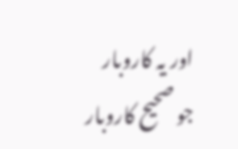اور یہ کاروبار جو صحیح کاروبار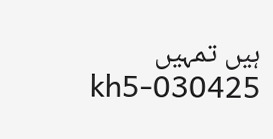ہیں تمہیں kh5-030425